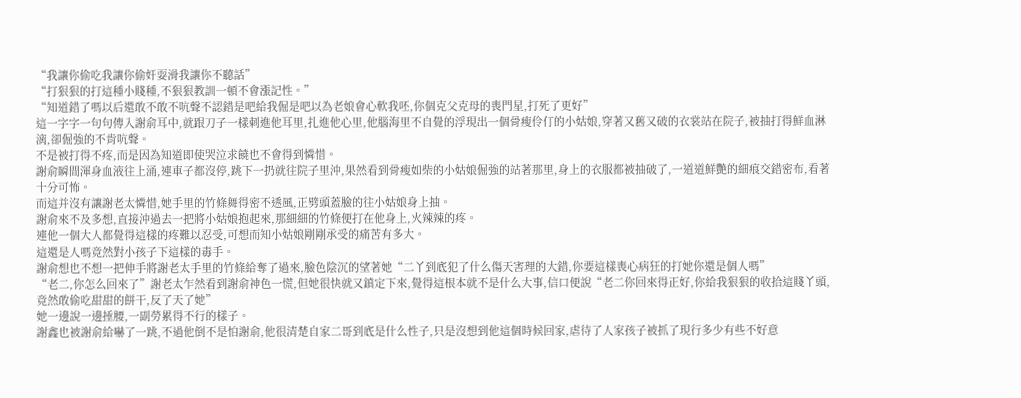“我讓你偷吃我讓你偷奸耍滑我讓你不聽話”
“打狠狠的打這種小賤種,不狠狠教訓一頓不會漲記性。”
“知道錯了嗎以后還敢不敢不吭聲不認錯是吧給我倔是吧以為老娘會心軟我呸,你個克父克母的喪門星,打死了更好”
這一字字一句句傳入謝俞耳中,就跟刀子一樣刺進他耳里,扎進他心里,他腦海里不自覺的浮現出一個骨瘦伶仃的小姑娘,穿著又舊又破的衣裳站在院子,被抽打得鮮血淋漓,卻倔強的不肯吭聲。
不是被打得不疼,而是因為知道即使哭泣求饒也不會得到憐惜。
謝俞瞬間渾身血液往上涌,連車子都沒停,跳下一扔就往院子里沖,果然看到骨瘦如柴的小姑娘倔強的站著那里,身上的衣服都被抽破了,一道道鮮艷的細痕交錯密布,看著十分可怖。
而這并沒有讓謝老太憐惜,她手里的竹條舞得密不透風,正劈頭蓋臉的往小姑娘身上抽。
謝俞來不及多想,直接沖過去一把將小姑娘抱起來,那細細的竹條便打在他身上,火辣辣的疼。
連他一個大人都覺得這樣的疼難以忍受,可想而知小姑娘剛剛承受的痛苦有多大。
這還是人嗎竟然對小孩子下這樣的毒手。
謝俞想也不想一把伸手將謝老太手里的竹條給奪了過來,臉色陰沉的望著她“二丫到底犯了什么傷天害理的大錯,你要這樣喪心病狂的打她你還是個人嗎”
“老二,你怎么回來了”謝老太乍然看到謝俞神色一慌,但她很快就又鎮定下來,覺得這根本就不是什么大事,信口便說“老二你回來得正好,你給我狠狠的收拾這賤丫頭,竟然敢偷吃甜甜的餅干,反了天了她”
她一邊說一邊捶腰,一副勞累得不行的樣子。
謝鑫也被謝俞給嚇了一跳,不過他倒不是怕謝俞,他很清楚自家二哥到底是什么性子,只是沒想到他這個時候回家,虐待了人家孩子被抓了現行多少有些不好意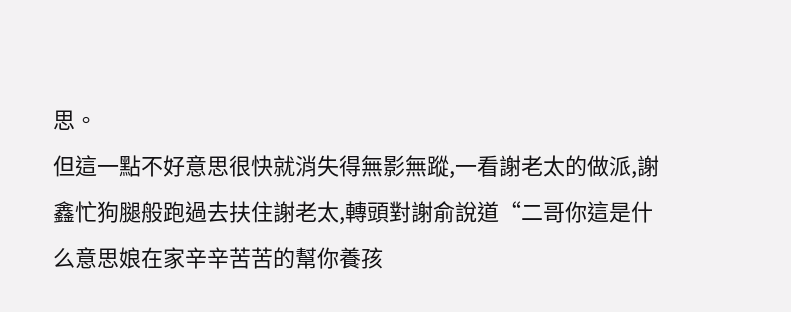思。
但這一點不好意思很快就消失得無影無蹤,一看謝老太的做派,謝鑫忙狗腿般跑過去扶住謝老太,轉頭對謝俞說道“二哥你這是什么意思娘在家辛辛苦苦的幫你養孩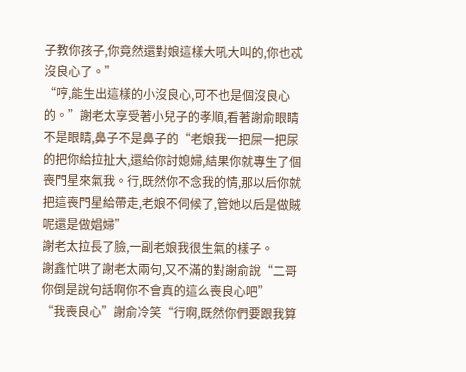子教你孩子,你竟然還對娘這樣大吼大叫的,你也忒沒良心了。”
“哼,能生出這樣的小沒良心,可不也是個沒良心的。”謝老太享受著小兒子的孝順,看著謝俞眼睛不是眼睛,鼻子不是鼻子的“老娘我一把屎一把尿的把你給拉扯大,還給你討媳婦,結果你就專生了個喪門星來氣我。行,既然你不念我的情,那以后你就把這喪門星給帶走,老娘不伺候了,管她以后是做賊呢還是做娼婦”
謝老太拉長了臉,一副老娘我很生氣的樣子。
謝鑫忙哄了謝老太兩句,又不滿的對謝俞說“二哥你倒是說句話啊你不會真的這么喪良心吧”
“我喪良心”謝俞冷笑“行啊,既然你們要跟我算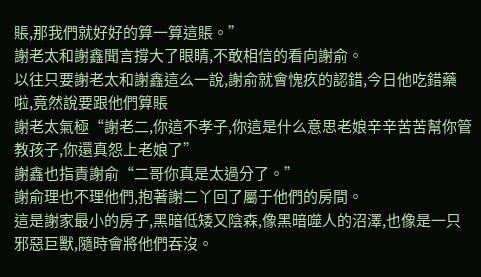賬,那我們就好好的算一算這賬。”
謝老太和謝鑫聞言撐大了眼睛,不敢相信的看向謝俞。
以往只要謝老太和謝鑫這么一說,謝俞就會愧疚的認錯,今日他吃錯藥啦,竟然說要跟他們算賬
謝老太氣極“謝老二,你這不孝子,你這是什么意思老娘辛辛苦苦幫你管教孩子,你還真怨上老娘了”
謝鑫也指責謝俞“二哥你真是太過分了。”
謝俞理也不理他們,抱著謝二丫回了屬于他們的房間。
這是謝家最小的房子,黑暗低矮又陰森,像黑暗噬人的沼澤,也像是一只邪惡巨獸,隨時會將他們吞沒。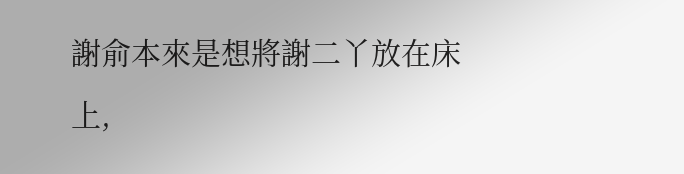謝俞本來是想將謝二丫放在床上,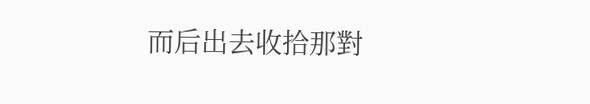而后出去收拾那對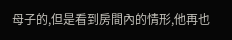母子的,但是看到房間內的情形,他再也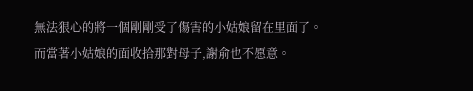無法狠心的將一個剛剛受了傷害的小姑娘留在里面了。
而當著小姑娘的面收拾那對母子,謝俞也不愿意。